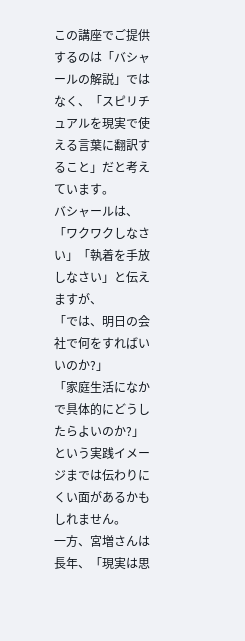この講座でご提供するのは「バシャールの解説」ではなく、「スピリチュアルを現実で使える言葉に翻訳すること」だと考えています。
バシャールは、「ワクワクしなさい」「執着を手放しなさい」と伝えますが、
「では、明日の会社で何をすればいいのか?」
「家庭生活になかで具体的にどうしたらよいのか?」
という実践イメージまでは伝わりにくい面があるかもしれません。
一方、宮増さんは長年、「現実は思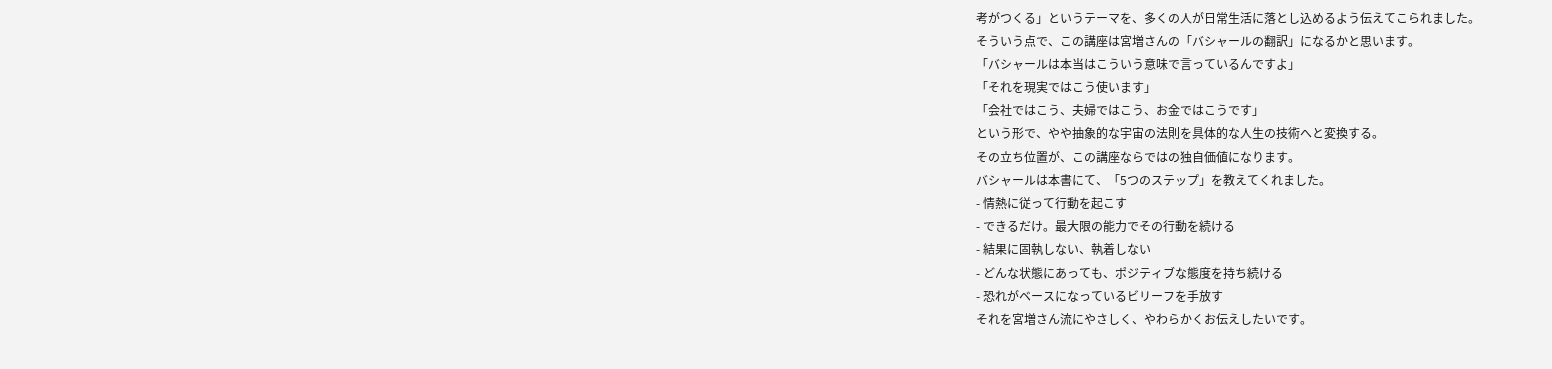考がつくる」というテーマを、多くの人が日常生活に落とし込めるよう伝えてこられました。
そういう点で、この講座は宮増さんの「バシャールの翻訳」になるかと思います。
「バシャールは本当はこういう意味で言っているんですよ」
「それを現実ではこう使います」
「会社ではこう、夫婦ではこう、お金ではこうです」
という形で、やや抽象的な宇宙の法則を具体的な人生の技術へと変換する。
その立ち位置が、この講座ならではの独自価値になります。
バシャールは本書にて、「5つのステップ」を教えてくれました。
- 情熱に従って行動を起こす
- できるだけ。最大限の能力でその行動を続ける
- 結果に固執しない、執着しない
- どんな状態にあっても、ポジティブな態度を持ち続ける
- 恐れがベースになっているビリーフを手放す
それを宮増さん流にやさしく、やわらかくお伝えしたいです。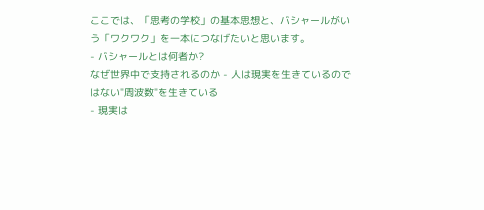ここでは、「思考の学校」の基本思想と、バシャールがいう「ワクワク」を一本につなげたいと思います。
- バシャールとは何者か?
なぜ世界中で支持されるのか - 人は現実を生きているのではない"周波数"を生きている
- 現実は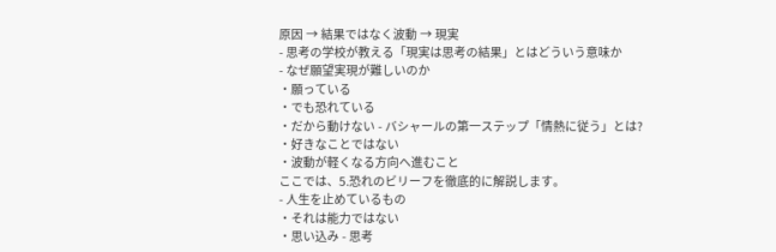原因 → 結果ではなく波動 → 現実
- 思考の学校が教える「現実は思考の結果」とはどういう意味か
- なぜ願望実現が難しいのか
・願っている
・でも恐れている
・だから動けない - バシャールの第一ステップ「情熱に従う」とは?
・好きなことではない
・波動が軽くなる方向へ進むこと
ここでは、5.恐れのビリーフを徹底的に解説します。
- 人生を止めているもの
・それは能力ではない
・思い込み - 思考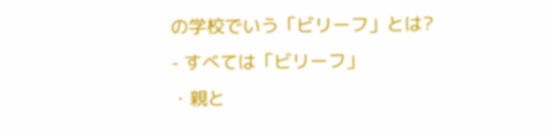の学校でいう「ビリーフ」とは?
- すべては「ビリーフ」
・親と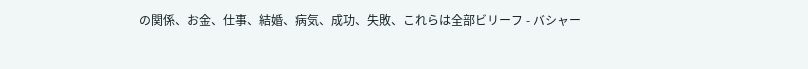の関係、お金、仕事、結婚、病気、成功、失敗、これらは全部ビリーフ - バシャー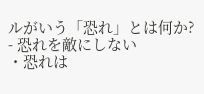ルがいう「恐れ」とは何か?
- 恐れを敵にしない
・恐れは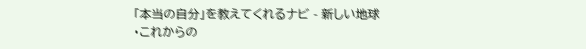「本当の自分」を教えてくれるナビ - 新しい地球
・これからの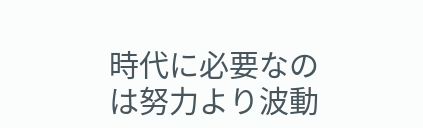時代に必要なのは努力より波動